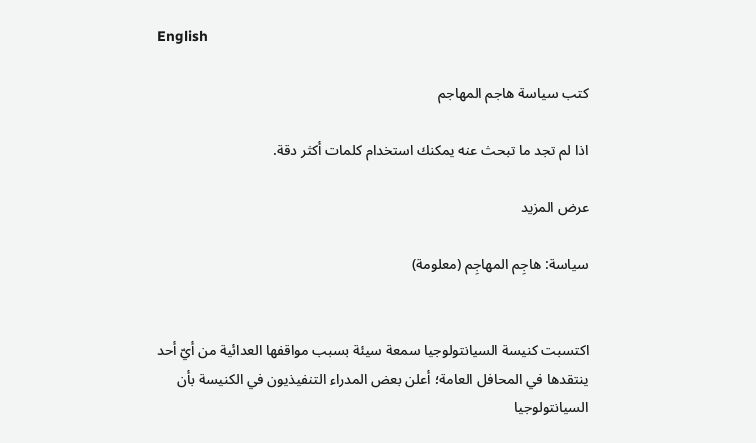English

كتب سياسة هاجم المهاجم

اذا لم تجد ما تبحث عنه يمكنك استخدام كلمات أكثر دقة.

عرض المزيد

سياسة: هاجِم المهاجِم (معلومة)


اكتسبت كنيسة السيانتولوجيا سمعة سيئة بسبب مواقفها العدائية من أيّ أحد ينتقدها في المحافل العامة؛ أعلن بعض المدراء التنفيذيون في الكنيسة بأن السيانتولوجيا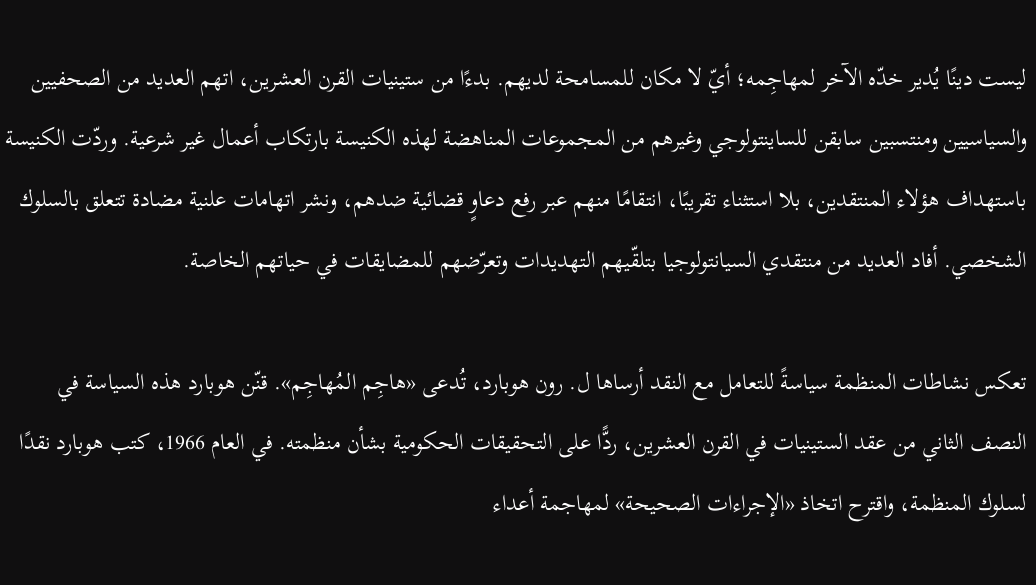ليست دينًا يُدير خدّه الآخر لمهاجِمه؛ أيّ لا مكان للمسامحة لديهم. بدءًا من ستينيات القرن العشرين، اتهم العديد من الصحفيين والسياسيين ومنتسبين سابقن للساينتولوجي وغيرهم من المجموعات المناهضة لهذه الكنيسة بارتكاب أعمال غير شرعية. وردّت الكنيسة باستهداف هؤلاء المنتقدين، بلا استثناء تقريبًا، انتقامًا منهم عبر رفع دعاوٍ قضائية ضدهم، ونشر اتهامات علنية مضادة تتعلق بالسلوك الشخصي. أفاد العديد من منتقدي السيانتولوجيا بتلقّيهم التهديدات وتعرّضهم للمضايقات في حياتهم الخاصة.

تعكس نشاطات المنظمة سياسةً للتعامل مع النقد أرساها ل. رون هوبارد، تُدعى «هاجِم المُهاجِم». قنّن هوبارد هذه السياسة في النصف الثاني من عقد الستينيات في القرن العشرين، ردًّا على التحقيقات الحكومية بشأن منظمته. في العام 1966، كتب هوبارد نقدًا لسلوك المنظمة، واقترح اتخاذ «الإجراءات الصحيحة» لمهاجمة أعداء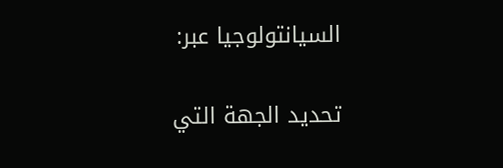السيانتولوجيا عبر:

تحديد الجهة التي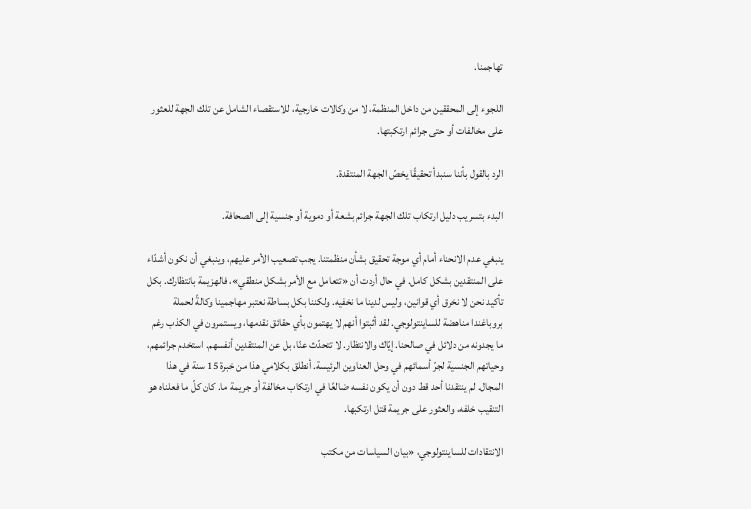تهاجمنا.

اللجوء إلى المحققين من داخل المنظمة، لا من وكالات خارجية، للاستقصاء الشامل عن تلك الجهة للعثور على مخالفات أو حتى جرائم ارتكبتها.

الرد بالقول بأننا سنبدأ تحقيقًا يخصّ الجهة المنتقدة.

البدء بتسريب دليل ارتكاب تلك الجهة جرائم بشعة أو دموية أو جنسية إلى الصحافة.

ينبغي عدم الانحناء أمام أي موجة تحقيق بشأن منظمتنا. يجب تصعيب الأمر عليهم، وينبغي أن نكون أشدّاء على المنتقدين بشكل كامل. في حال أردت أن «تتعامل مع الأمر بشكل منطقي»، فالهزيمة بانتظارك. بكل تأكيد نحن لا نخرق أي قوانين، وليس لدينا ما نخفيه. ولكننا بكل بساطة نعتبر مهاجمينا وكالةً لحملة بروباغندا مناهضة للساينتولوجي. لقد أثبتوا أنهم لا يهتمون بأي حقائق نقدمها، ويستمرون في الكذب رغم ما يجدونه من دلائل في صالحنا. إيّاك والانتظار. لا تتحدّث عنّا، بل عن المنتقدين أنفسهم. استخدم جرائمهم، وحياتهم الجنسية لجرّ أسمائهم في وحل العناوين الرئيسة. أنطلق بكلامي هذا من خبرة 15 سنة في هذا المجال. لم ينتقدنا أحد قط دون أن يكون نفسه ضالعًا في ارتكاب مخالفة أو جريمة ما. كان كلّ ما فعلناه هو التنقيب خلفه، والعثور على جريمة قتل ارتكبها.

الانتقادات للساينتولوجي، «بيان السياسات من مكتب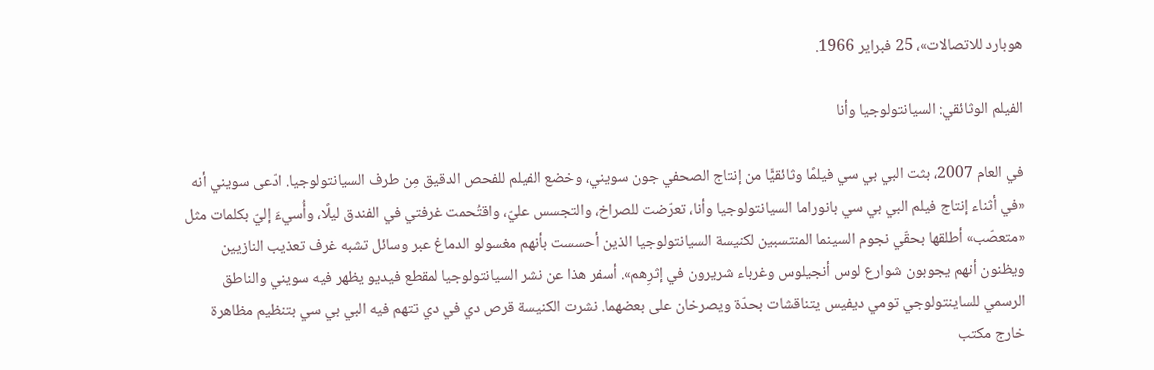هوبارد للاتصالات»، 25 فبراير 1966.

الفيلم الوثائقي: السيانتولوجيا وأنا

في العام 2007، بثت البي بي سي فيلمًا وثائقيًّا من إنتاج الصحفي جون سويني، وخضع الفيلم للفحص الدقيق مِن طرف السيانتولوجيا. ادّعى سويني أنه «في أثناء إنتاج فيلم البي بي سي بانوراما السيانتولوجيا وأنا، تعرّضت للصراخ، والتجسس عليّ، واقتُحمت غرفتي في الفندق ليلًا، وأُسيءَ إليّ بكلمات مثل «متعصّب» أطلقها بحقّي نجوم السينما المنتسبين لكنيسة السيانتولوجيا الذين أحسست بأنهم مغسولو الدماغ عبر وسائل تشبه غرف تعذيب النازيين ويظنون أنهم يجوبون شوارع لوس أنجيلوس وغرباء شريرون في إثرِهم». أسفر هذا عن نشر السيانتولوجيا لمقطع فيديو يظهر فيه سويني والناطق الرسمي للساينتولوجي تومي ديفيس يتناقشات بحدّة ويصرخان على بعضهما. نشرت الكنيسة قرص دي في دي تتهم فيه البي بي سي بتنظيم مظاهرة خارج مكتب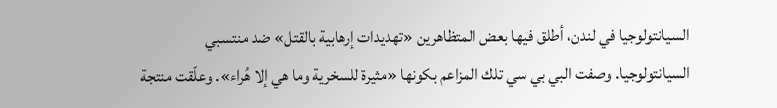السيانتولوجيا في لندن، أطلق فيها بعض المتظاهرين «تهديدات إرهابية بالقتل» ضد منتسبي السيانتولوجيا. وصفت البي بي سي تلك المزاعم بكونها «مثيرة للسخرية وما هي إلا هُراء». وعلّقت منتجة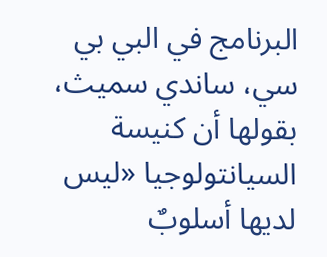البرنامج في البي بي سي، ساندي سميث، بقولها أن كنيسة السيانتولوجيا «ليس لديها أسلوبٌ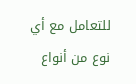للتعامل مع أي نوع من أنواع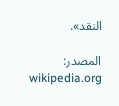النقد».

المصدر: wikipedia.org